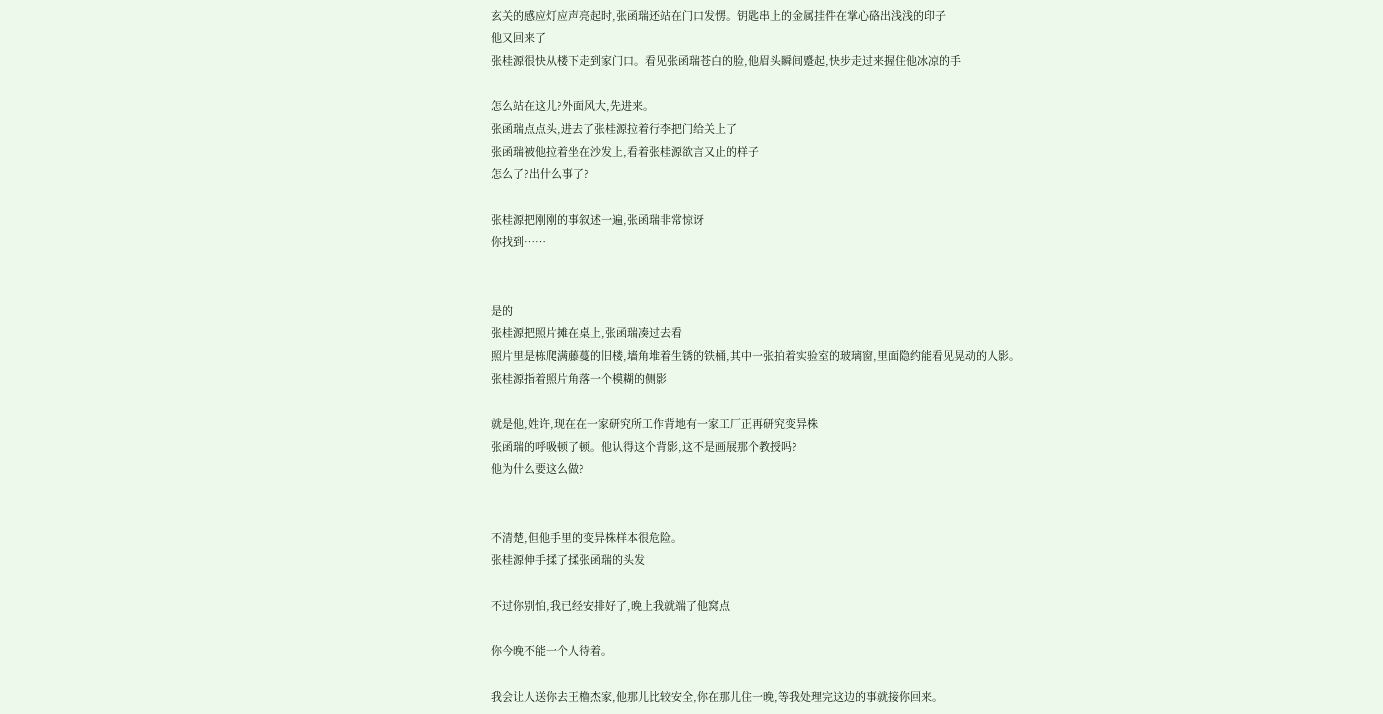玄关的感应灯应声亮起时,张函瑞还站在门口发愣。钥匙串上的金属挂件在掌心硌出浅浅的印子
他又回来了
张桂源很快从楼下走到家门口。看见张函瑞苍白的脸,他眉头瞬间蹙起,快步走过来握住他冰凉的手

怎么站在这儿?外面风大,先进来。
张函瑞点点头,进去了张桂源拉着行李把门给关上了
张函瑞被他拉着坐在沙发上,看着张桂源欲言又止的样子
怎么了?出什么事了?

张桂源把刚刚的事叙述一遍,张函瑞非常惊讶
你找到……


是的
张桂源把照片摊在桌上,张函瑞凑过去看
照片里是栋爬满藤蔓的旧楼,墙角堆着生锈的铁桶,其中一张拍着实验室的玻璃窗,里面隐约能看见晃动的人影。
张桂源指着照片角落一个模糊的侧影

就是他,姓许,现在在一家研究所工作背地有一家工厂正再研究变异株
张函瑞的呼吸顿了顿。他认得这个背影,这不是画展那个教授吗?
他为什么要这么做?


不清楚,但他手里的变异株样本很危险。
张桂源伸手揉了揉张函瑞的头发

不过你别怕,我已经安排好了,晚上我就端了他窝点

你今晚不能一个人待着。

我会让人送你去王橹杰家,他那儿比较安全,你在那儿住一晚,等我处理完这边的事就接你回来。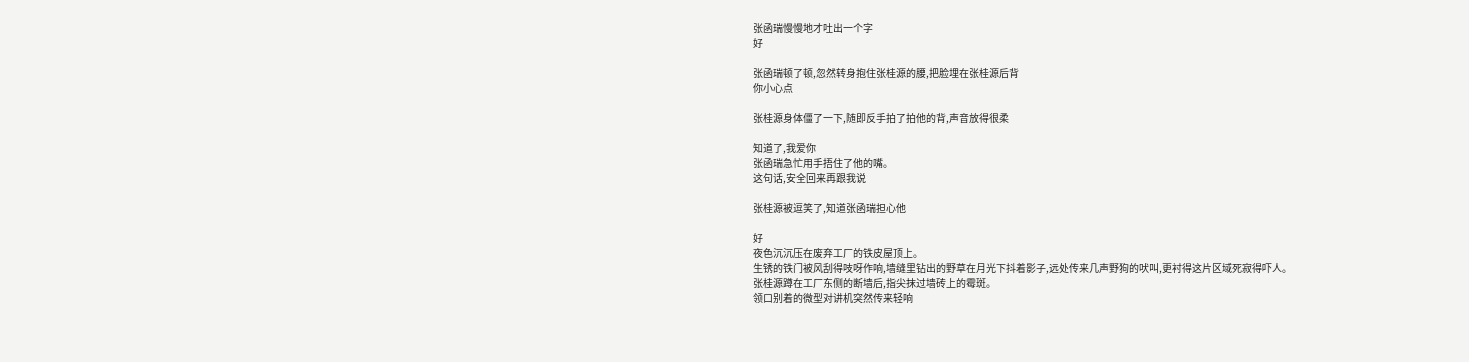张函瑞慢慢地才吐出一个字
好

张函瑞顿了顿,忽然转身抱住张桂源的腰,把脸埋在张桂源后背
你小心点

张桂源身体僵了一下,随即反手拍了拍他的背,声音放得很柔

知道了,我爱你
张函瑞急忙用手捂住了他的嘴。
这句话,安全回来再跟我说

张桂源被逗笑了,知道张函瑞担心他

好
夜色沉沉压在废弃工厂的铁皮屋顶上。
生锈的铁门被风刮得吱呀作响,墙缝里钻出的野草在月光下抖着影子,远处传来几声野狗的吠叫,更衬得这片区域死寂得吓人。
张桂源蹲在工厂东侧的断墙后,指尖抹过墙砖上的霉斑。
领口别着的微型对讲机突然传来轻响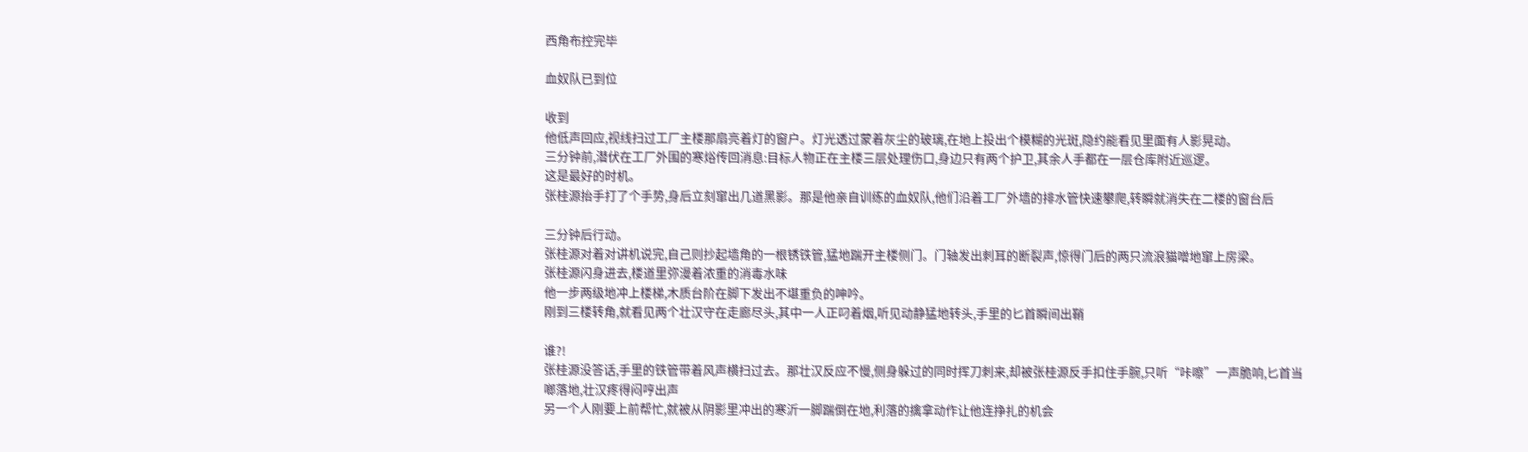西角布控完毕

血奴队已到位

收到
他低声回应,视线扫过工厂主楼那扇亮着灯的窗户。灯光透过蒙着灰尘的玻璃,在地上投出个模糊的光斑,隐约能看见里面有人影晃动。
三分钟前,潜伏在工厂外围的寒焀传回消息:目标人物正在主楼三层处理伤口,身边只有两个护卫,其余人手都在一层仓库附近巡逻。
这是最好的时机。
张桂源抬手打了个手势,身后立刻窜出几道黑影。那是他亲自训练的血奴队,他们沿着工厂外墙的排水管快速攀爬,转瞬就消失在二楼的窗台后

三分钟后行动。
张桂源对着对讲机说完,自己则抄起墙角的一根锈铁管,猛地踹开主楼侧门。门轴发出刺耳的断裂声,惊得门后的两只流浪猫噌地窜上房梁。
张桂源闪身进去,楼道里弥漫着浓重的消毒水味
他一步两级地冲上楼梯,木质台阶在脚下发出不堪重负的呻吟。
刚到三楼转角,就看见两个壮汉守在走廊尽头,其中一人正叼着烟,听见动静猛地转头,手里的匕首瞬间出鞘

谁?!
张桂源没答话,手里的铁管带着风声横扫过去。那壮汉反应不慢,侧身躲过的同时挥刀刺来,却被张桂源反手扣住手腕,只听“咔嚓”一声脆响,匕首当啷落地,壮汉疼得闷哼出声
另一个人刚要上前帮忙,就被从阴影里冲出的寒沂一脚踹倒在地,利落的擒拿动作让他连挣扎的机会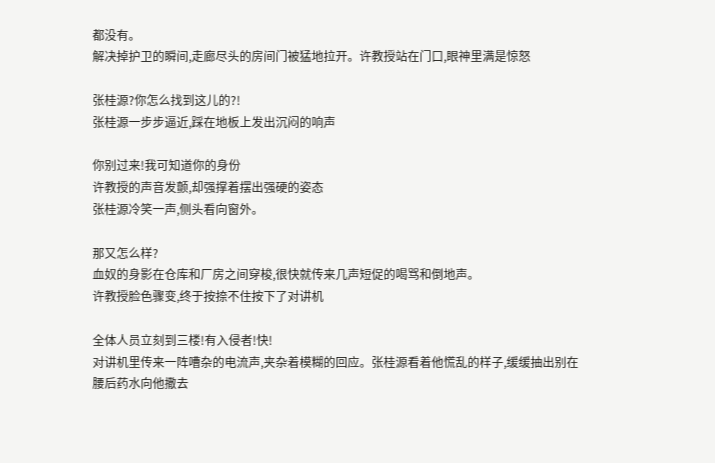都没有。
解决掉护卫的瞬间,走廊尽头的房间门被猛地拉开。许教授站在门口,眼神里满是惊怒

张桂源?你怎么找到这儿的?!
张桂源一步步逼近,踩在地板上发出沉闷的响声

你别过来!我可知道你的身份
许教授的声音发颤,却强撑着摆出强硬的姿态
张桂源冷笑一声,侧头看向窗外。

那又怎么样?
血奴的身影在仓库和厂房之间穿梭,很快就传来几声短促的喝骂和倒地声。
许教授脸色骤变,终于按捺不住按下了对讲机

全体人员立刻到三楼!有入侵者!快!
对讲机里传来一阵嘈杂的电流声,夹杂着模糊的回应。张桂源看着他慌乱的样子,缓缓抽出别在腰后药水向他撒去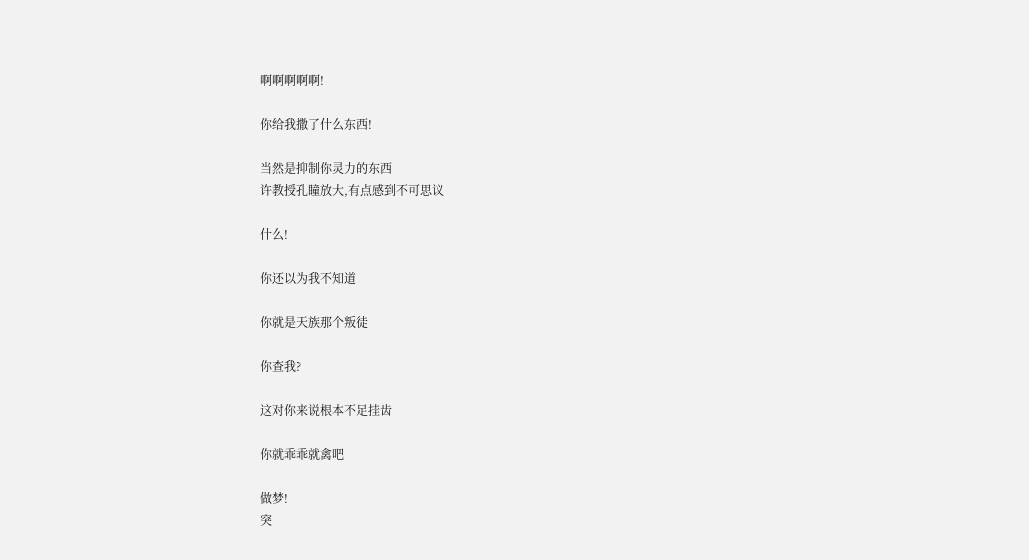啊啊啊啊啊!

你给我撒了什么东西!

当然是抑制你灵力的东西
许教授孔瞳放大,有点感到不可思议

什么!

你还以为我不知道

你就是天族那个叛徒

你查我?

这对你来说根本不足挂齿

你就乖乖就禽吧

做梦!
突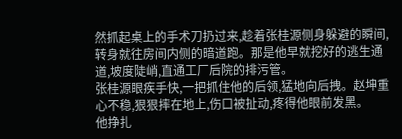然抓起桌上的手术刀扔过来,趁着张桂源侧身躲避的瞬间,转身就往房间内侧的暗道跑。那是他早就挖好的逃生通道,坡度陡峭,直通工厂后院的排污管。
张桂源眼疾手快,一把抓住他的后领,猛地向后拽。赵坤重心不稳,狠狠摔在地上,伤口被扯动,疼得他眼前发黑。
他挣扎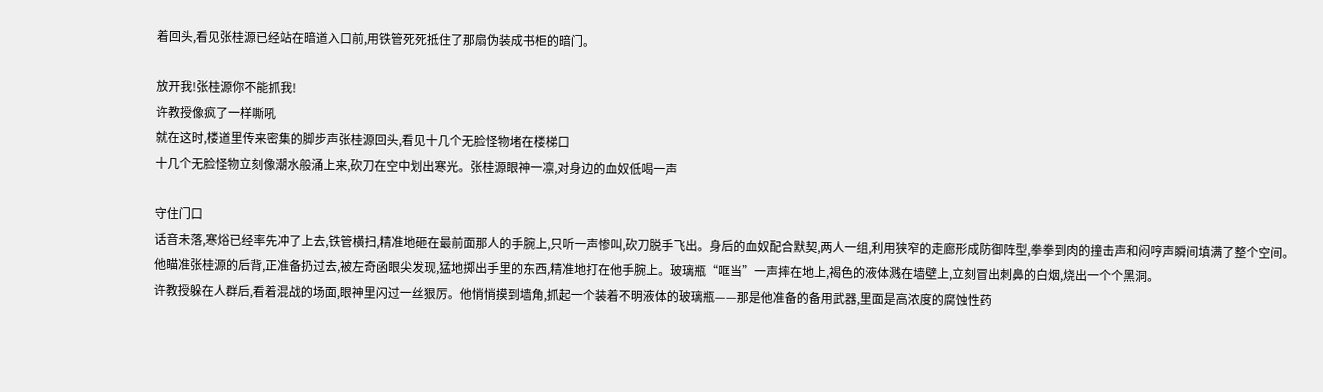着回头,看见张桂源已经站在暗道入口前,用铁管死死抵住了那扇伪装成书柜的暗门。

放开我!张桂源你不能抓我!
许教授像疯了一样嘶吼
就在这时,楼道里传来密集的脚步声张桂源回头,看见十几个无脸怪物堵在楼梯口
十几个无脸怪物立刻像潮水般涌上来,砍刀在空中划出寒光。张桂源眼神一凛,对身边的血奴低喝一声

守住门口
话音未落,寒焀已经率先冲了上去,铁管横扫,精准地砸在最前面那人的手腕上,只听一声惨叫,砍刀脱手飞出。身后的血奴配合默契,两人一组,利用狭窄的走廊形成防御阵型,拳拳到肉的撞击声和闷哼声瞬间填满了整个空间。
他瞄准张桂源的后背,正准备扔过去,被左奇函眼尖发现,猛地掷出手里的东西,精准地打在他手腕上。玻璃瓶“哐当”一声摔在地上,褐色的液体溅在墙壁上,立刻冒出刺鼻的白烟,烧出一个个黑洞。
许教授躲在人群后,看着混战的场面,眼神里闪过一丝狠厉。他悄悄摸到墙角,抓起一个装着不明液体的玻璃瓶——那是他准备的备用武器,里面是高浓度的腐蚀性药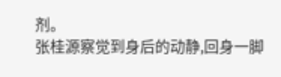剂。
张桂源察觉到身后的动静,回身一脚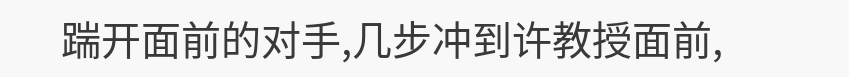踹开面前的对手,几步冲到许教授面前,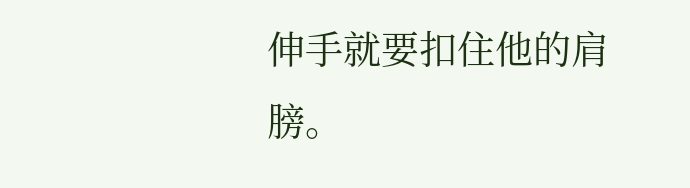伸手就要扣住他的肩膀。